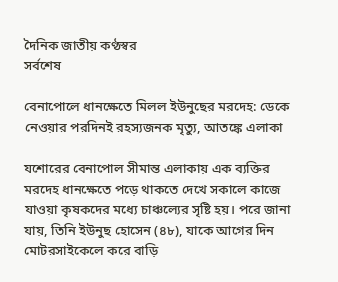দৈনিক জাতীয় কণ্ঠস্বর
সর্বশেষ

বেনাপোলে ধানক্ষেতে মিলল ইউনুছের মরদেহ: ডেকে নেওয়ার পরদিনই রহস্যজনক মৃত্যু, আতঙ্কে এলাকা

যশোরের বেনাপোল সীমান্ত এলাকায় এক ব্যক্তির মরদেহ ধানক্ষেতে পড়ে থাকতে দেখে সকালে কাজে যাওয়া কৃষকদের মধ্যে চাঞ্চল্যের সৃষ্টি হয়। পরে জানা যায়, তিনি ইউনুছ হোসেন (৪৮), যাকে আগের দিন মোটরসাইকেলে করে বাড়ি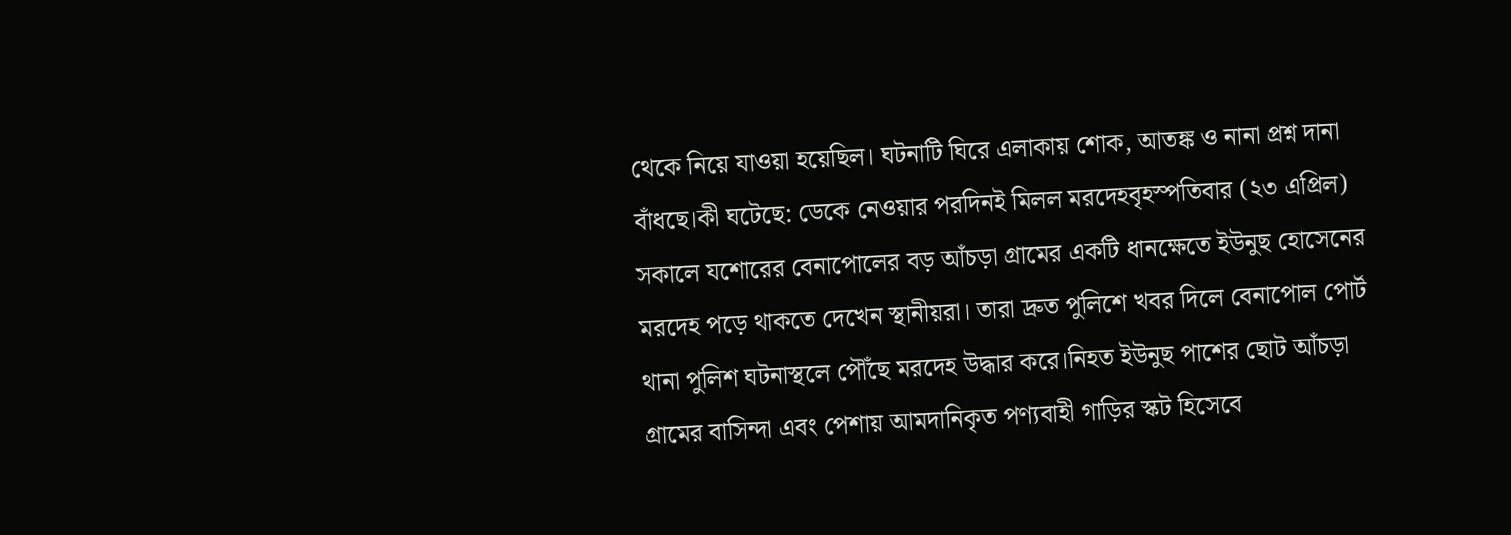থেকে নিয়ে যাওয়া হয়েছিল। ঘটনাটি ঘিরে এলাকায় শোক, আতঙ্ক ও নানা প্রশ্ন দানা বাঁধছে।কী ঘটেছে: ডেকে নেওয়ার পরদিনই মিলল মরদেহবৃহস্পতিবার (২৩ এপ্রিল) সকালে যশোরের বেনাপোলের বড় আঁচড়া গ্রামের একটি ধানক্ষেতে ইউনুছ হোসেনের মরদেহ পড়ে থাকতে দেখেন স্থানীয়রা। তারা দ্রুত পুলিশে খবর দিলে বেনাপোল পোর্ট থানা পুলিশ ঘটনাস্থলে পৌঁছে মরদেহ উদ্ধার করে।নিহত ইউনুছ পাশের ছোট আঁচড়া গ্রামের বাসিন্দা এবং পেশায় আমদানিকৃত পণ্যবাহী গাড়ির স্কট হিসেবে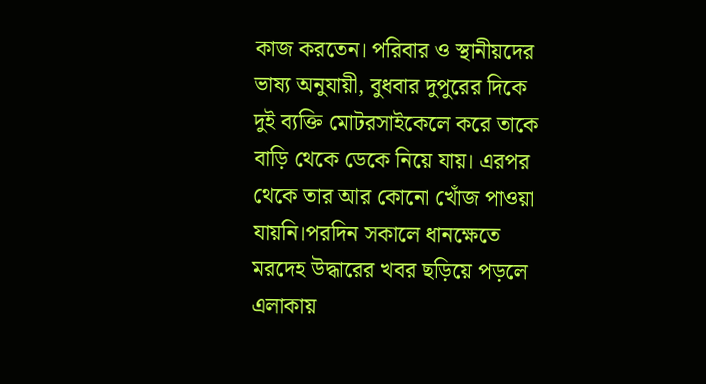কাজ করতেন। পরিবার ও স্থানীয়দের ভাষ্য অনুযায়ী, বুধবার দুপুরের দিকে দুই ব্যক্তি মোটরসাইকেলে করে তাকে বাড়ি থেকে ডেকে নিয়ে যায়। এরপর থেকে তার আর কোনো খোঁজ পাওয়া যায়নি।পরদিন সকালে ধানক্ষেতে মরদেহ উদ্ধারের খবর ছড়িয়ে পড়লে এলাকায়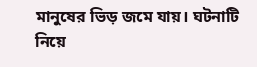মানুষের ভিড় জমে যায়। ঘটনাটি নিয়ে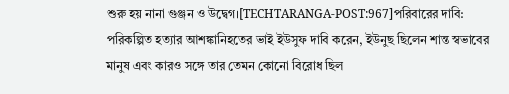শুরু হয় নানা গুঞ্জন ও উদ্বেগ।[TECHTARANGA-POST:967]পরিবারের দাবি: পরিকল্পিত হত্যার আশঙ্কানিহতের ভাই ইউসুফ দাবি করেন, ইউনুছ ছিলেন শান্ত স্বভাবের মানুষ এবং কারও সঙ্গে তার তেমন কোনো বিরোধ ছিল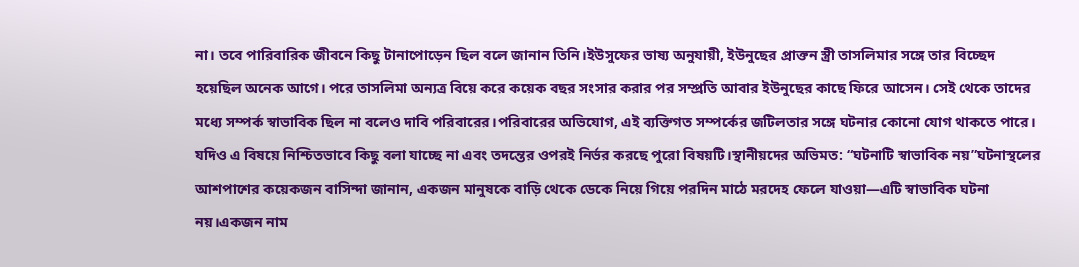না। তবে পারিবারিক জীবনে কিছু টানাপোড়েন ছিল বলে জানান তিনি।ইউসুফের ভাষ্য অনুযায়ী, ইউনুছের প্রাক্তন স্ত্রী তাসলিমার সঙ্গে তার বিচ্ছেদ হয়েছিল অনেক আগে। পরে তাসলিমা অন্যত্র বিয়ে করে কয়েক বছর সংসার করার পর সম্প্রতি আবার ইউনুছের কাছে ফিরে আসেন। সেই থেকে তাদের মধ্যে সম্পর্ক স্বাভাবিক ছিল না বলেও দাবি পরিবারের।পরিবারের অভিযোগ, এই ব্যক্তিগত সম্পর্কের জটিলতার সঙ্গে ঘটনার কোনো যোগ থাকতে পারে। যদিও এ বিষয়ে নিশ্চিতভাবে কিছু বলা যাচ্ছে না এবং তদন্তের ওপরই নির্ভর করছে পুরো বিষয়টি।স্থানীয়দের অভিমত: “ঘটনাটি স্বাভাবিক নয়”ঘটনাস্থলের আশপাশের কয়েকজন বাসিন্দা জানান, একজন মানুষকে বাড়ি থেকে ডেকে নিয়ে গিয়ে পরদিন মাঠে মরদেহ ফেলে যাওয়া—এটি স্বাভাবিক ঘটনা নয়।একজন নাম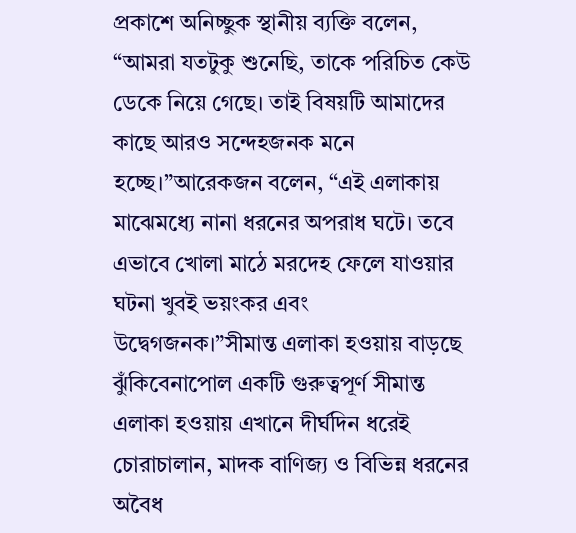প্রকাশে অনিচ্ছুক স্থানীয় ব্যক্তি বলেন, “আমরা যতটুকু শুনেছি, তাকে পরিচিত কেউ ডেকে নিয়ে গেছে। তাই বিষয়টি আমাদের কাছে আরও সন্দেহজনক মনে হচ্ছে।”আরেকজন বলেন, “এই এলাকায় মাঝেমধ্যে নানা ধরনের অপরাধ ঘটে। তবে এভাবে খোলা মাঠে মরদেহ ফেলে যাওয়ার ঘটনা খুবই ভয়ংকর এবং উদ্বেগজনক।”সীমান্ত এলাকা হওয়ায় বাড়ছে ঝুঁকিবেনাপোল একটি গুরুত্বপূর্ণ সীমান্ত এলাকা হওয়ায় এখানে দীর্ঘদিন ধরেই চোরাচালান, মাদক বাণিজ্য ও বিভিন্ন ধরনের অবৈধ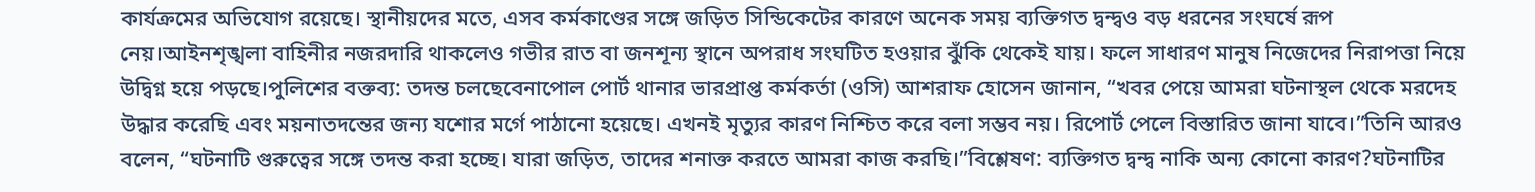কার্যক্রমের অভিযোগ রয়েছে। স্থানীয়দের মতে, এসব কর্মকাণ্ডের সঙ্গে জড়িত সিন্ডিকেটের কারণে অনেক সময় ব্যক্তিগত দ্বন্দ্বও বড় ধরনের সংঘর্ষে রূপ নেয়।আইনশৃঙ্খলা বাহিনীর নজরদারি থাকলেও গভীর রাত বা জনশূন্য স্থানে অপরাধ সংঘটিত হওয়ার ঝুঁকি থেকেই যায়। ফলে সাধারণ মানুষ নিজেদের নিরাপত্তা নিয়ে উদ্বিগ্ন হয়ে পড়ছে।পুলিশের বক্তব্য: তদন্ত চলছেবেনাপোল পোর্ট থানার ভারপ্রাপ্ত কর্মকর্তা (ওসি) আশরাফ হোসেন জানান, “খবর পেয়ে আমরা ঘটনাস্থল থেকে মরদেহ উদ্ধার করেছি এবং ময়নাতদন্তের জন্য যশোর মর্গে পাঠানো হয়েছে। এখনই মৃত্যুর কারণ নিশ্চিত করে বলা সম্ভব নয়। রিপোর্ট পেলে বিস্তারিত জানা যাবে।”তিনি আরও বলেন, “ঘটনাটি গুরুত্বের সঙ্গে তদন্ত করা হচ্ছে। যারা জড়িত, তাদের শনাক্ত করতে আমরা কাজ করছি।”বিশ্লেষণ: ব্যক্তিগত দ্বন্দ্ব নাকি অন্য কোনো কারণ?ঘটনাটির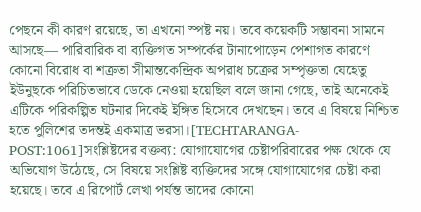পেছনে কী কারণ রয়েছে, তা এখনো স্পষ্ট নয়। তবে কয়েকটি সম্ভাবনা সামনে আসছে— পারিবারিক বা ব্যক্তিগত সম্পর্কের টানাপোড়েন পেশাগত কারণে কোনো বিরোধ বা শত্রুতা সীমান্তকেন্দ্রিক অপরাধ চক্রের সম্পৃক্ততা যেহেতু ইউনুছকে পরিচিতভাবে ডেকে নেওয়া হয়েছিল বলে জানা গেছে, তাই অনেকেই এটিকে পরিকল্পিত ঘটনার দিকেই ইঙ্গিত হিসেবে দেখছেন। তবে এ বিষয়ে নিশ্চিত হতে পুলিশের তদন্তই একমাত্র ভরসা।[TECHTARANGA-POST:1061]সংশ্লিষ্টদের বক্তব্য: যোগাযোগের চেষ্টাপরিবারের পক্ষ থেকে যে অভিযোগ উঠেছে, সে বিষয়ে সংশ্লিষ্ট ব্যক্তিদের সঙ্গে যোগাযোগের চেষ্টা করা হয়েছে। তবে এ রিপোর্ট লেখা পর্যন্ত তাদের কোনো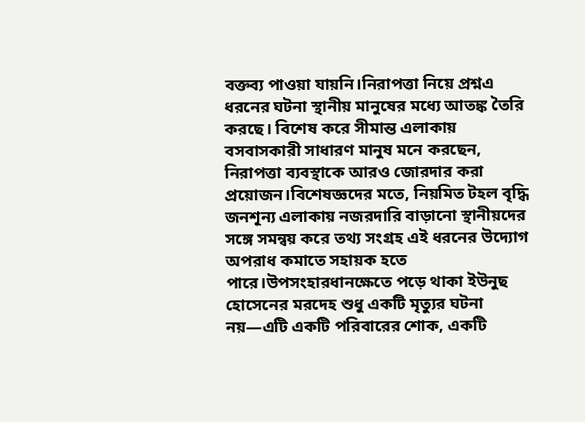বক্তব্য পাওয়া যায়নি।নিরাপত্তা নিয়ে প্রশ্নএ ধরনের ঘটনা স্থানীয় মানুষের মধ্যে আতঙ্ক তৈরি করছে। বিশেষ করে সীমান্ত এলাকায় বসবাসকারী সাধারণ মানুষ মনে করছেন, নিরাপত্তা ব্যবস্থাকে আরও জোরদার করা প্রয়োজন।বিশেষজ্ঞদের মতে, নিয়মিত টহল বৃদ্ধি জনশূন্য এলাকায় নজরদারি বাড়ানো স্থানীয়দের সঙ্গে সমন্বয় করে তথ্য সংগ্রহ এই ধরনের উদ্যোগ অপরাধ কমাতে সহায়ক হতে পারে।উপসংহারধানক্ষেতে পড়ে থাকা ইউনুছ হোসেনের মরদেহ শুধু একটি মৃত্যুর ঘটনা নয়—এটি একটি পরিবারের শোক, একটি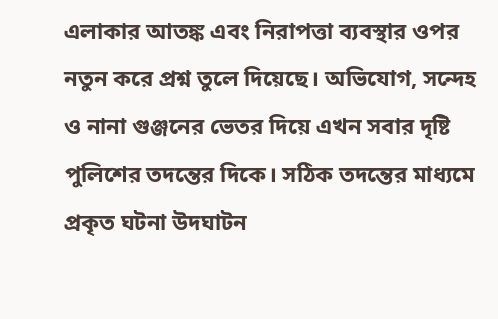এলাকার আতঙ্ক এবং নিরাপত্তা ব্যবস্থার ওপর নতুন করে প্রশ্ন তুলে দিয়েছে। অভিযোগ, সন্দেহ ও নানা গুঞ্জনের ভেতর দিয়ে এখন সবার দৃষ্টি পুলিশের তদন্তের দিকে। সঠিক তদন্তের মাধ্যমে প্রকৃত ঘটনা উদঘাটন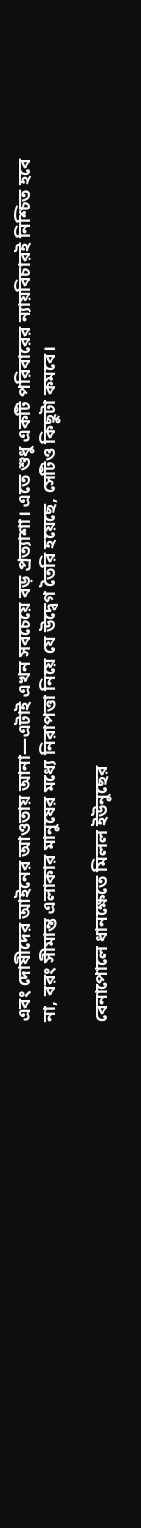এবং দোষীদের আইনের আওতায় আনা—এটাই এখন সবচেয়ে বড় প্রত্যাশা। এতে শুধু একটি পরিবারের ন্যায়বিচারই নিশ্চিত হবে না, বরং সীমান্ত এলাকার মানুষের মধ্যে নিরাপত্তা নিয়ে যে উদ্বেগ তৈরি হয়েছে, সেটিও কিছুটা কমবে।

বেনাপোলে ধানক্ষেতে মিলল ইউনুছের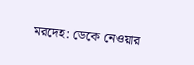মরদেহ: ডেকে নেওয়ার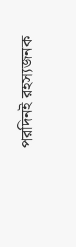পরদিনই রহস্যজনক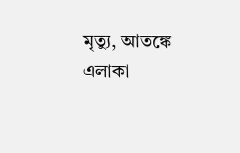মৃত্যু, আতঙ্কে এলাকা